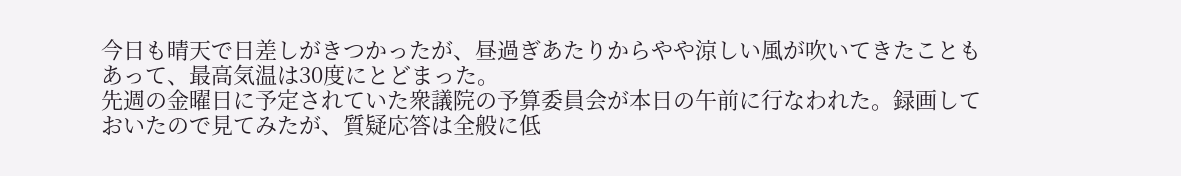今日も晴天で日差しがきつかったが、昼過ぎあたりからやや涼しい風が吹いてきたこともあって、最高気温は30度にとどまった。
先週の金曜日に予定されていた衆議院の予算委員会が本日の午前に行なわれた。録画しておいたので見てみたが、質疑応答は全般に低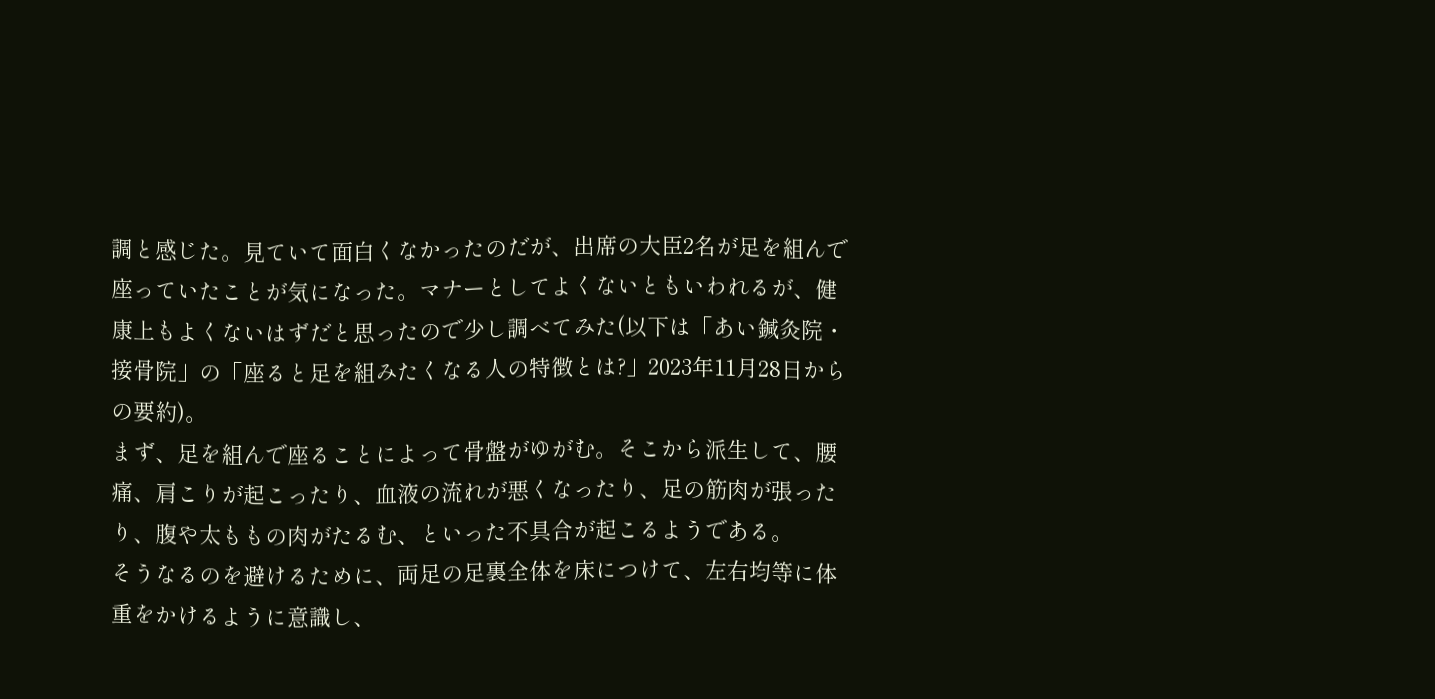調と感じた。見ていて面白くなかったのだが、出席の大臣2名が足を組んで座っていたことが気になった。マナーとしてよくないともいわれるが、健康上もよくないはずだと思ったので少し調べてみた(以下は「あい鍼灸院・接骨院」の「座ると足を組みたくなる人の特徴とは?」2023年11月28日からの要約)。
まず、足を組んで座ることによって骨盤がゆがむ。そこから派生して、腰痛、肩こりが起こったり、血液の流れが悪くなったり、足の筋肉が張ったり、腹や太ももの肉がたるむ、といった不具合が起こるようである。
そうなるのを避けるために、両足の足裏全体を床につけて、左右均等に体重をかけるように意識し、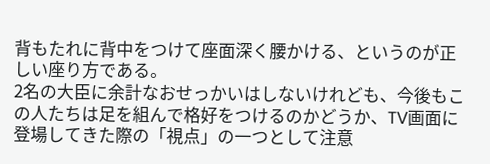背もたれに背中をつけて座面深く腰かける、というのが正しい座り方である。
2名の大臣に余計なおせっかいはしないけれども、今後もこの人たちは足を組んで格好をつけるのかどうか、TV画面に登場してきた際の「視点」の一つとして注意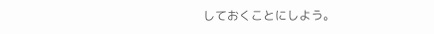しておくことにしよう。